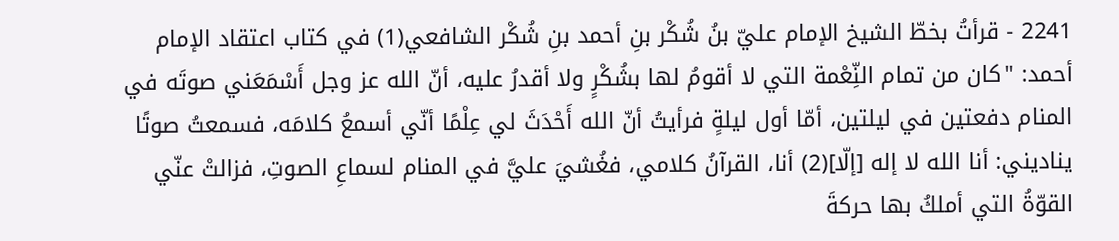2241 - قرأتُ بخطّ الشيخ الإمام عليّ بنُ شُكْر بنِ أحمد بنِ شُكْر الشافعي(1) في كتاب اعتقاد الإمام أحمد: "كان من تمام النِّعْمة التي لا أقومُ لها بشُكْرٍ ولا أقدرُ عليه، أنّ الله عز وجل أَسْمَعَني صوتَه في المنام دفعتين في ليلتين، أمّا أول ليلةٍ فرأيتُ أنّ الله أَحْدَثَ لي عِلْمًا أنّي أسمعُ كلامَه، فسمعتُ صوتًا يناديني: أنا الله لا إله [إلّا](2) أنا، القرآنُ كلامي، فغُشيَ عليَّ في المنام لسماعِ الصوتِ، فزالتْ عنّي القوّةُ التي أملكُ بها حركةَ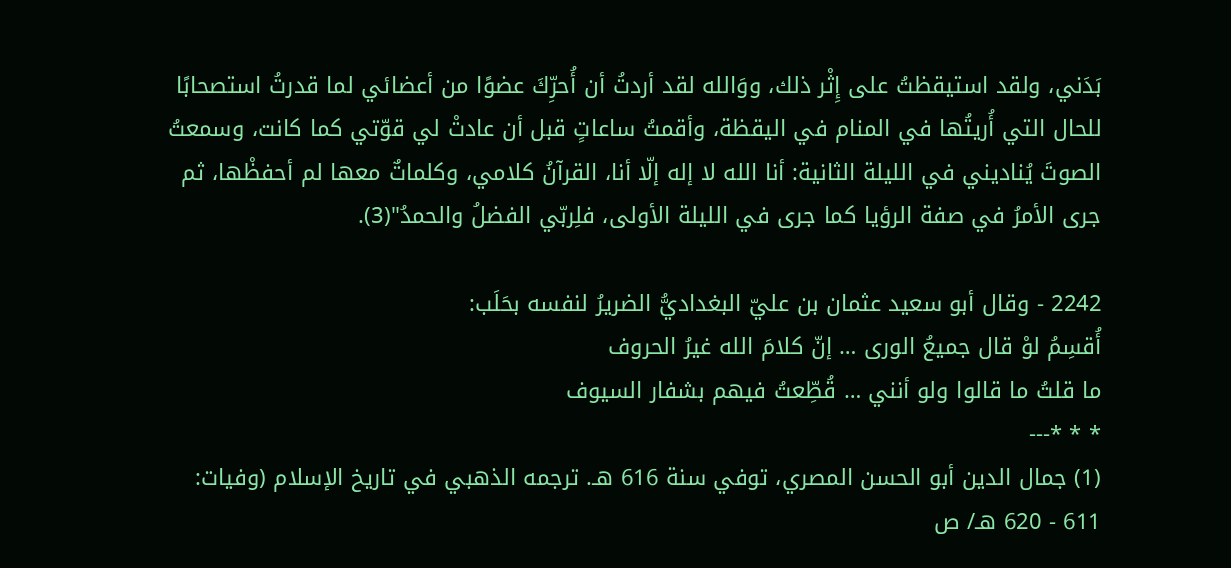بَدَني، ولقد استيقظتُ على إِثْر ذلك، ووَالله لقد أردتُ أن أُحرِّكَ عضوًا من أعضائي لما قدرتُ استصحابًا للحال التي أُريتُها في المنام في اليقظة، وأقمتُ ساعاتٍ قبل أن عادتْ لي قوّتي كما كانت، وسمعتُ الصوتَ يُناديني في الليلة الثانية: أنا الله لا إله إلّا أنا، القرآنُ كلامي، وكلماتٌ معها لم أحفظْها، ثم جرى الأمرُ في صفة الرؤيا كما جرى في الليلة الأولى، فلِربّي الفضلُ والحمدُ"(3).

2242 - وقال أبو سعيد عثمان بن عليّ البغداديُّ الضريرُ لنفسه بحَلَب:
أُقسِمُ لوْ قال جميعُ الورى … إنّ كلامَ الله غيرُ الحروف
ما قلتُ ما قالوا ولو أنني … قُطِّعتُ فيهم بشفار السيوف
* * *---
(1) جمال الدين أبو الحسن المصري، توفي سنة 616 هـ. ترجمه الذهبي في تاريخ الإسلام (وفيات: 611 - 620 هـ/ ص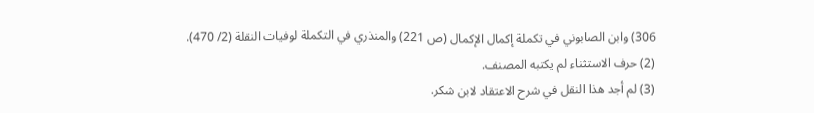306) وابن الصابوني في تكملة إكمال الإكمال (ص 221) والمنذري في التكملة لوفيات النقلة (2/ 470).
(2) حرف الاستثناء لم يكتبه المصنف.
(3) لم أجد هذا النقل في شرح الاعتقاد لابن شكر.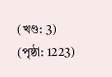(খণ্ড: 3) (পৃষ্ঠা: 1223)